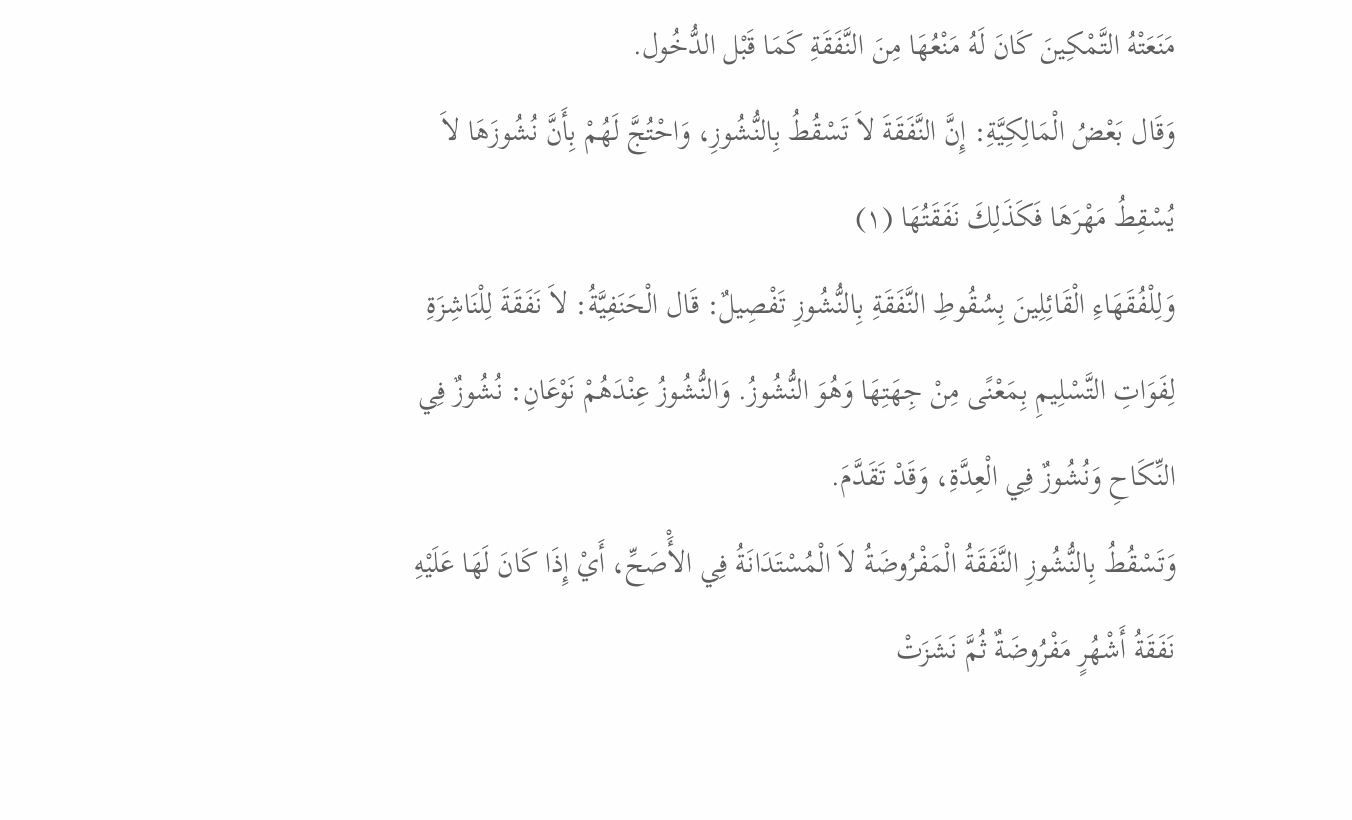مَنَعَتْهُ التَّمْكِينَ كَانَ لَهُ مَنْعُهَا مِنَ النَّفَقَةِ كَمَا قَبْل الدُّخُول.
وَقَال بَعْضُ الْمَالِكِيَّةِ: إِنَّ النَّفَقَةَ لاَ تَسْقُطُ بِالنُّشُوزِ، وَاحْتُجَّ لَهُمْ بِأَنَّ نُشُوزَهَا لاَ يُسْقِطُ مَهْرَهَا فَكَذَلِكَ نَفَقَتُهَا (١)
وَلِلْفُقَهَاءِ الْقَائِلِينَ بِسُقُوطِ النَّفَقَةِ بِالنُّشُوزِ تَفْصِيلٌ: قَال الْحَنَفِيَّةُ: لاَ نَفَقَةَ لِلْنَاشِزَةِ لِفَوَاتِ التَّسْلِيمِ بِمَعْنًى مِنْ جِهَتِهَا وَهُوَ النُّشُوزُ. وَالنُّشُوزُ عِنْدَهُمْ نَوْعَانِ: نُشُوزٌ فِي النِّكَاحِ وَنُشُوزٌ فِي الْعِدَّةِ، وَقَدْ تَقَدَّمَ.
وَتَسْقُطُ بِالنُّشُوزِ النَّفَقَةُ الْمَفْرُوضَةُ لاَ الْمُسْتَدَانَةُ فِي الأَْصَحِّ، أَيْ إِذَا كَانَ لَهَا عَلَيْهِ نَفَقَةُ أَشْهُرٍ مَفْرُوضَةٌ ثُمَّ نَشَزَتْ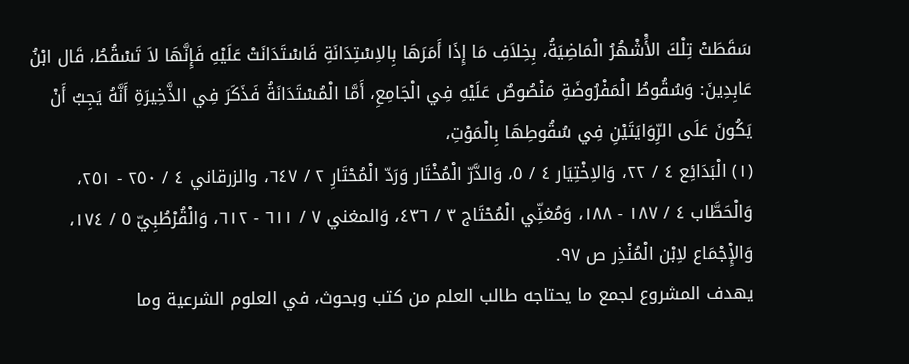سَقَطَتْ تِلْكَ الأَْشْهُرُ الْمَاضِيَةُ، بِخِلاَفِ مَا إِذَا أَمَرَهَا بِالاِسْتِدَانَةِ فَاسْتَدَانَتْ عَلَيْهِ فَإِنَّهَا لاَ تَسْقُطُ، قَال ابْنُ عَابِدِينَ: وَسُقُوطُ الْمَفْرُوضَةِ مَنْصُوصٌ عَلَيْهِ فِي الْجَامِعِ، أَمَّا الْمُسْتَدَانَةُ فَذَكَرَ فِي الذَّخِيرَةِ أَنَّهُ يَجِبُ أَنْ يَكُونَ عَلَى الرِّوَايَتَيْنِ فِي سُقُوطِهَا بِالْمَوْتِ،
(١) الْبَدَائِع ٤ / ٢٢، وَالاِخْتِيَار ٤ / ٥، وَالدَّرّ الْمُخْتَار وَرَدّ الْمُحْتَارِ ٢ / ٦٤٧، والزرقاني ٤ / ٢٥٠ - ٢٥١، وَالْحَطَّاب ٤ / ١٨٧ - ١٨٨، وَمُغنِّي الْمُحْتَاج ٣ / ٤٣٦، وَالمغني ٧ / ٦١١ - ٦١٢، وَالْقُرْطُبِيّ ٥ / ١٧٤، وَالإِْجْمَاع لاِبْن الْمُنْذِر ص ٩٧.
يهدف المشروع لجمع ما يحتاجه طالب العلم من كتب وبحوث، في العلوم الشرعية وما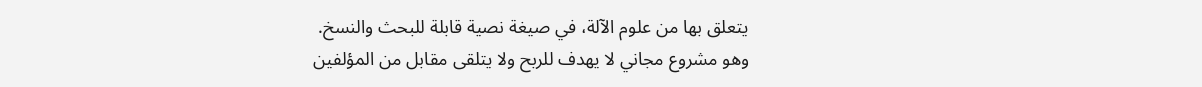يتعلق بها من علوم الآلة، في صيغة نصية قابلة للبحث والنسخ.
وهو مشروع مجاني لا يهدف للربح ولا يتلقى مقابل من المؤلفين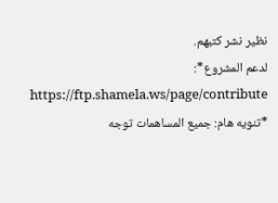نظير نشر كتبهم.
لدعم المشروع*: https://ftp.shamela.ws/page/contribute
*تنويه هام: جميع المساهمات توجه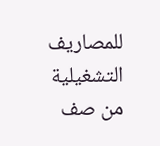للمصاريف التشغيلية من صف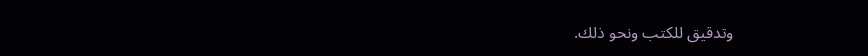وتدقيق للكتب ونحو ذلك.